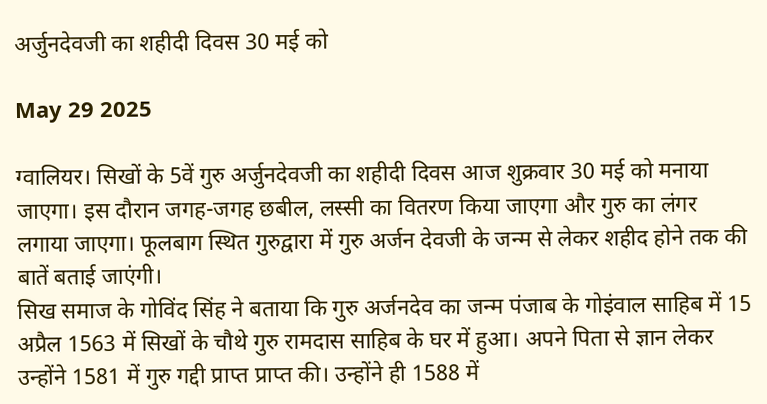अर्जुनदेवजी का शहीदी दिवस 30 मई को

May 29 2025

ग्वालियर। सिखों के 5वें गुरु अर्जुनदेवजी का शहीदी दिवस आज शुक्रवार 30 मई को मनाया जाएगा। इस दौरान जगह-जगह छबील, लस्सी का वितरण किया जाएगा और गुरु का लंगर लगाया जाएगा। फूलबाग स्थित गुरुद्वारा में गुरु अर्जन देवजी के जन्म से लेकर शहीद होने तक की बातें बताई जाएंगी।
सिख समाज के गोविंद सिंह ने बताया कि गुरु अर्जनदेव का जन्म पंजाब के गोइंवाल साहिब में 15 अप्रैल 1563 में सिखों के चौथे गुरु रामदास साहिब के घर में हुआ। अपने पिता से ज्ञान लेकर उन्होंने 1581 में गुरु गद्दी प्राप्त प्राप्त की। उन्होंने ही 1588 में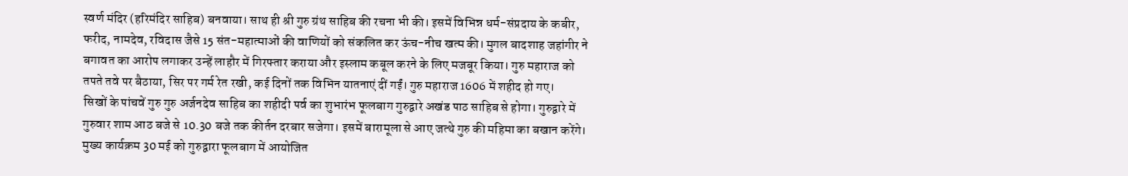स्वर्ण मंदिर (हरिमंदिर साहिब) बनवाया। साथ ही श्री गुरु ग्रंथ साहिब की रचना भी की। इसमें विभिन्न धर्म-संप्रदाय के कबीर, फरीद, नामदेव, रविदास जैसे 15 संत-महात्माओं की वाणियों को संकलित कर ऊंच-नीच खत्म की। मुगल बादशाह जहांगीर ने बगावत का आरोप लगाकर उन्हें लाहौर में गिरफ्तार कराया और इस्लाम कबूल करने के लिए मजबूर किया। गुरु महाराज को तपते तवे पर बैठाया, सिर पर गर्म रेत रखी, कई दिनों तक विभिन यातनाएं दीं गईं। गुरु महाराज 1606 में शहीद हो गए।
सिखों के पांचवें गुरु गुरु अर्जनदेव साहिब का शहीदी पर्व का शुभारंभ फूलबाग गुरुद्वारे अखंड पाठ साहिब से होगा। गुरुद्वारे में गुरुवार शाम आठ बजे से 10.30 बजे तक कीर्तन दरबार सजेगा। इसमें बारामूला से आए जत्थे गुरु की महिमा का बखान करेंगे। मुख्य कार्यक्रम 30 मई को गुरुद्वारा फूलबाग में आयोजित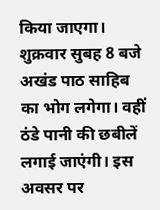किया जाएगा। शुक्रवार सुबह 8 बजे अखंड पाठ साहिब का भोग लगेगा। वहीं ठंडे पानी की छबीलें लगाई जाएंगी। इस अवसर पर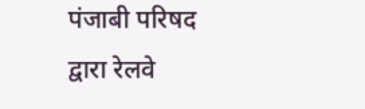पंजाबी परिषद द्वारा रेलवे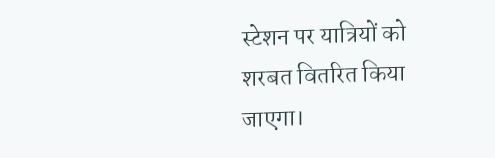स्टेशन पर यात्रियों को शरबत वितरित किया जाएगा।